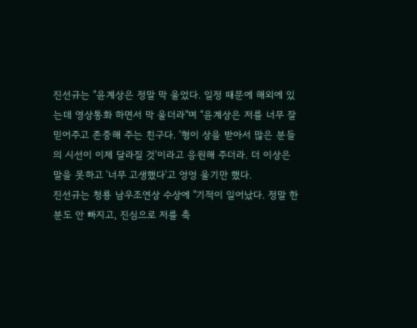진선규는 "윤계상은 정말 막 울었다. 일정 때문에 해외에 있는데 영상통화 하면서 막 울더라"며 "윤계상은 저를 너무 잘 믿어주고 존중해 주는 친구다. '형이 상을 받아서 많은 분들의 시선이 이제 달라질 것'이라고 응원해 주더라. 더 이상은 말을 못하고 '너무 고생했다'고 엉엉 울기만 했다.
진선규는 청룡 남우조연상 수상에 "기적이 일어났다. 정말 한 분도 안 빠지고, 진심으로 저를 축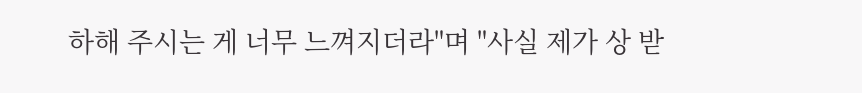하해 주시는 게 너무 느껴지더라"며 "사실 제가 상 받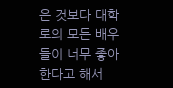은 것보다 대학로의 모든 배우들이 너무 좋아한다고 해서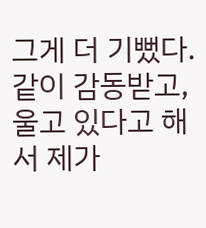그게 더 기뻤다. 같이 감동받고, 울고 있다고 해서 제가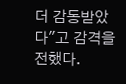더 감동받았다"고 감격을 전했다.